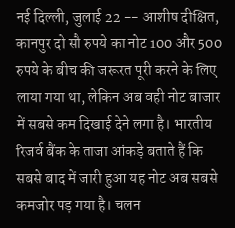नई दिल्ली, जुलाई 22 -- आशीष दीक्षित, कानपुर दो सौ रुपये का नोट 100 और 500 रुपये के बीच की जरूरत पूरी करने के लिए लाया गया था, लेकिन अब वही नोट बाजार में सबसे कम दिखाई देने लगा है। भारतीय रिजर्व बैंक के ताजा आंकड़े बताते हैं कि सबसे बाद में जारी हुआ यह नोट अब सबसे कमजोर पड़ गया है। चलन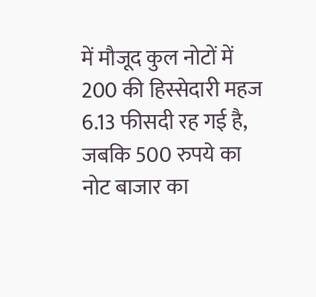में मौजूद कुल नोटों में 200 की हिस्सेदारी महज 6.13 फीसदी रह गई है, जबकि 500 रुपये का नोट बाजार का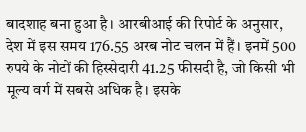बादशाह बना हुआ है। आरबीआई की रिपोर्ट के अनुसार, देश में इस समय 176.55 अरब नोट चलन में हैं। इनमें 500 रुपये के नोटों की हिस्सेदारी 41.25 फीसदी है, जो किसी भी मूल्य वर्ग में सबसे अधिक है। इसके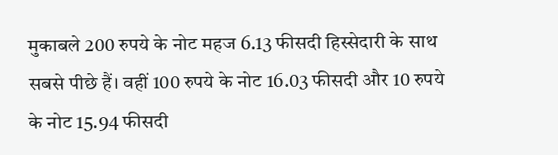मुकाबले 200 रुपये के नोट महज 6.13 फीसदी हिस्सेदारी के साथ सबसे पीछे हैं। वहीं 100 रुपये के नोट 16.03 फीसदी और 10 रुपये के नोट 15.94 फीसदी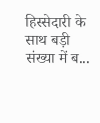हिस्सेदारी के साथ बड़ी संख्या में ब...